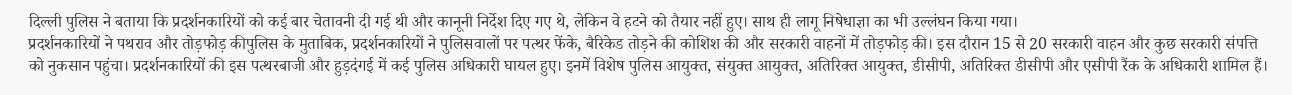दिल्ली पुलिस ने बताया कि प्रदर्शनकारियों को कई बार चेतावनी दी गई थी और कानूनी निर्देश दिए गए थे, लेकिन वे हटने को तैयार नहीं हुए। साथ ही लागू निषेधाज्ञा का भी उल्लंघन किया गया।
प्रदर्शनकारियों ने पथराव और तोड़फोड़ कीपुलिस के मुताबिक, प्रदर्शनकारियों ने पुलिसवालों पर पत्थर फेंके, बैरिकेड तोड़ने की कोशिश की और सरकारी वाहनों में तोड़फोड़ की। इस दौरान 15 से 20 सरकारी वाहन और कुछ सरकारी संपत्ति को नुकसान पहुंचा। प्रदर्शनकारियों की इस पत्थरबाजी और हुड़दंगई में कई पुलिस अधिकारी घायल हुए। इनमें विशेष पुलिस आयुक्त, संयुक्त आयुक्त, अतिरिक्त आयुक्त, डीसीपी, अतिरिक्त डीसीपी और एसीपी रैंक के अधिकारी शामिल हैं।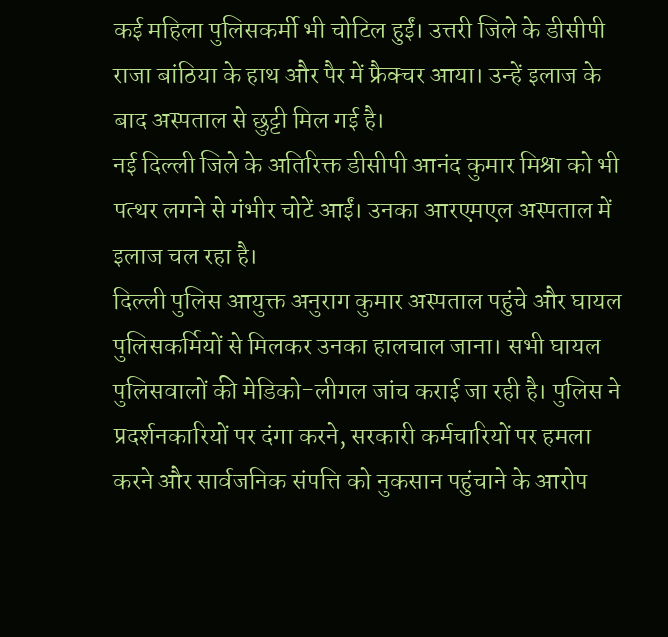कई महिला पुलिसकर्मी भी चोटिल हुईं। उत्तरी जिले के डीसीपी राजा बांठिया के हाथ और पैर में फ्रैक्चर आया। उन्हें इलाज के बाद अस्पताल से छुट्टी मिल गई है।
नई दिल्ली जिले के अतिरिक्त डीसीपी आनंद कुमार मिश्रा को भी पत्थर लगने से गंभीर चोटें आईं। उनका आरएमएल अस्पताल में इलाज चल रहा है।
दिल्ली पुलिस आयुक्त अनुराग कुमार अस्पताल पहुंचे और घायल पुलिसकर्मियों से मिलकर उनका हालचाल जाना। सभी घायल पुलिसवालों की मेडिको-लीगल जांच कराई जा रही है। पुलिस ने प्रदर्शनकारियों पर दंगा करने, सरकारी कर्मचारियों पर हमला करने और सार्वजनिक संपत्ति को नुकसान पहुंचाने के आरोप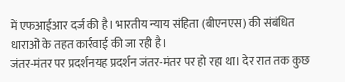में एफआईआर दर्ज की है। भारतीय न्याय संहिता (बीएनएस) की संबंधित धाराओं के तहत कार्रवाई की जा रही है।
जंतर-मंतर पर प्रदर्शनयह प्रदर्शन जंतर-मंतर पर हो रहा था। देर रात तक कुछ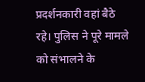प्रदर्शनकारी वहां बैठे रहे। पुलिस ने पूरे मामले को संभालने के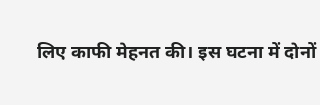लिए काफी मेहनत की। इस घटना में दोनों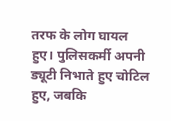तरफ के लोग घायल हुए। पुलिसकर्मी अपनी ड्यूटी निभाते हुए चोटिल हुए, जबकि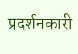प्रदर्शनकारी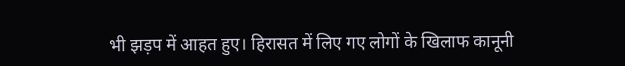भी झड़प में आहत हुए। हिरासत में लिए गए लोगों के खिलाफ कानूनी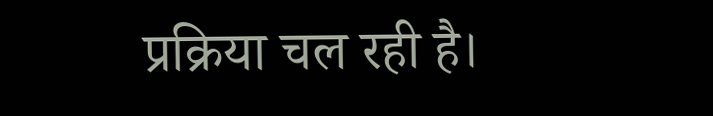प्रक्रिया चल रही है।